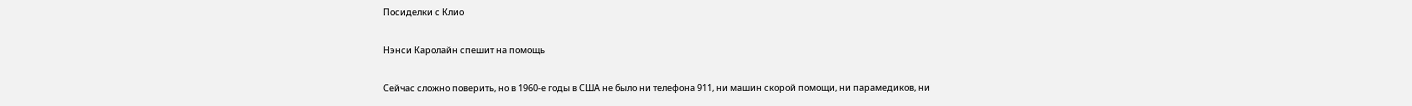Посиделки с Клио

Нэнси Каролайн спешит на помощь

Сейчас сложно поверить, но в 1960-е годы в США не было ни телефона 911, ни машин скорой помощи, ни парамедиков, ни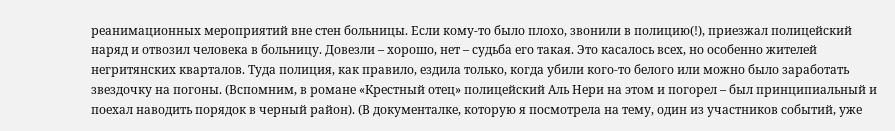реанимационных мероприятий вне стен больницы. Если кому-то было плохо, звонили в полицию(!), приезжал полицейский наряд и отвозил человека в больницу. Довезли – хорошо, нет – судьба его такая. Это касалось всех, но особенно жителей негритянских кварталов. Туда полиция, как правило, ездила только, когда убили кого-то белого или можно было заработать звездочку на погоны. (Вспомним, в романе «Крестный отец» полицейский Аль Нери на этом и погорел – был принципиальный и поехал наводить порядок в черный район). (В документалке, которую я посмотрела на тему, один из участников событий, уже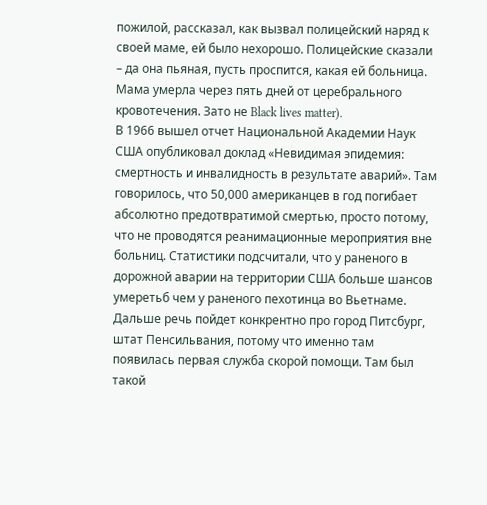пожилой, рассказал, как вызвал полицейский наряд к своей маме, ей было нехорошо. Полицейские сказали – да она пьяная, пусть проспится, какая ей больница. Мама умерла через пять дней от церебрального кровотечения. Зато не Black lives matter).
В 1966 вышел отчет Национальной Академии Наук США опубликовал доклад «Невидимая эпидемия: смертность и инвалидность в результате аварий». Там говорилось, что 50,000 американцев в год погибает абсолютно предотвратимой смертью, просто потому, что не проводятся реанимационные мероприятия вне больниц. Статистики подсчитали, что у раненого в дорожной аварии на территории США больше шансов умеретьб чем у раненого пехотинца во Вьетнаме. Дальше речь пойдет конкрентно про город Питсбург, штат Пенсильвания, потому что именно там появилась первая служба скорой помощи. Там был такой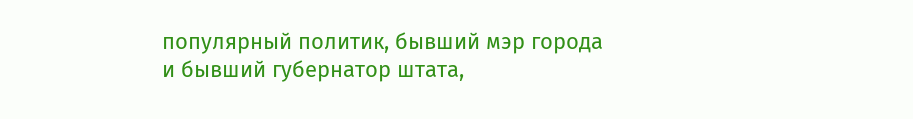популярный политик, бывший мэр города и бывший губернатор штата,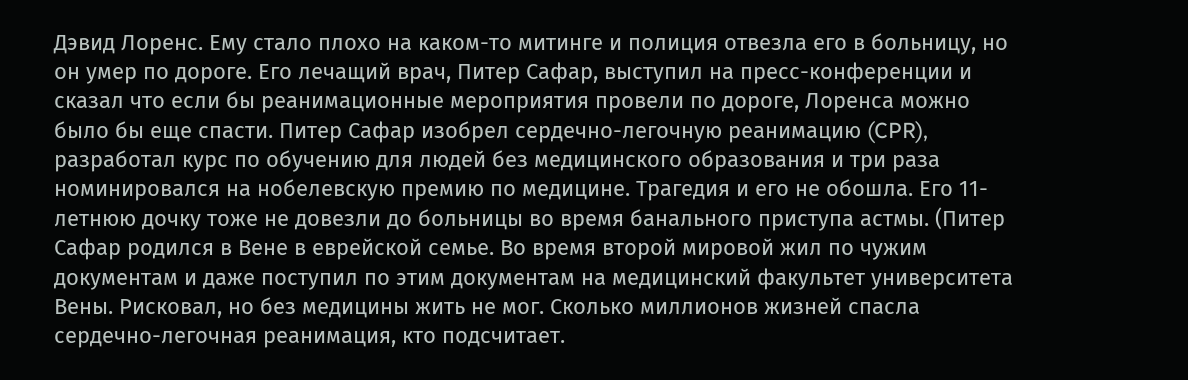Дэвид Лоренс. Ему стало плохо на каком-то митинге и полиция отвезла его в больницу, но он умер по дороге. Его лечащий врач, Питер Сафар, выступил на пресс-конференции и сказал что если бы реанимационные мероприятия провели по дороге, Лоренса можно было бы еще спасти. Питер Сафар изобрел сердечно-легочную реанимацию (CPR), разработал курс по обучению для людей без медицинского образования и три раза номинировался на нобелевскую премию по медицине. Трагедия и его не обошла. Его 11-летнюю дочку тоже не довезли до больницы во время банального приступа астмы. (Питер Сафар родился в Вене в еврейской семье. Во время второй мировой жил по чужим документам и даже поступил по этим документам на медицинский факультет университета Вены. Рисковал, но без медицины жить не мог. Сколько миллионов жизней спасла сердечно-легочная реанимация, кто подсчитает.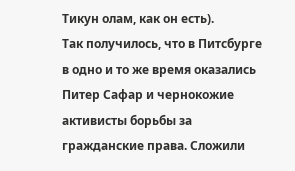Тикун олам, как он есть).
Так получилось, что в Питсбурге в одно и то же время оказались Питер Сафар и чернокожие активисты борьбы за гражданские права. Сложили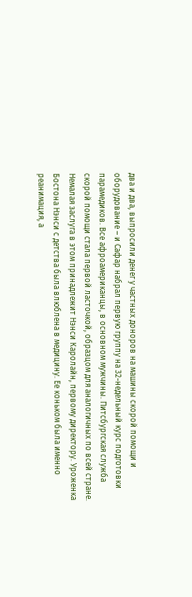два и два, выпросили денег у частных доноров на машины скорой помощи и оборудование – и Сафар набрал первую группу на 32-недельный курс подготовки парамедиков. Все афроамериканцы, в основном мужчины. Питсбургская служба скорой помощи стала первой ласточкой, образцом для аналогичных по всей стране. Немалая заслуга в этом принадлежит Нэнси Каролайн, первому директору. Уроженка Бостона Нэнси с детства была влюблена в медицину. Ее коньком была именно реанимация, а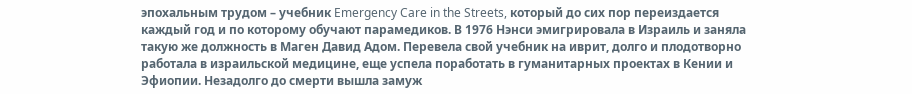эпохальным трудом – учебник Emergency Care in the Streets, который до сих пор переиздается каждый год и по которому обучают парамедиков. В 1976 Нэнси эмигрировала в Израиль и заняла такую же должность в Маген Давид Адом. Перевела свой учебник на иврит, долго и плодотворно работала в израильской медицине, еще успела поработать в гуманитарных проектах в Кении и Эфиопии. Незадолго до смерти вышла замуж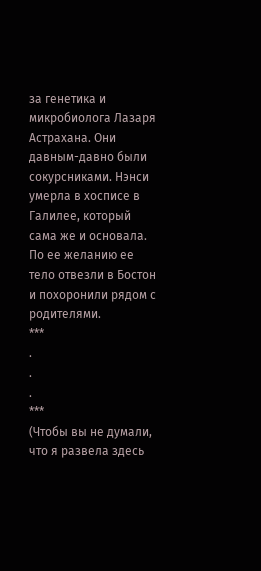за генетика и микробиолога Лазаря Астрахана. Они давным-давно были сокурсниками. Нэнси умерла в хосписе в Галилее, который сама же и основала. По ее желанию ее тело отвезли в Бостон и похоронили рядом с родителями.
***
.
.
.
***
(Чтобы вы не думали, что я развела здесь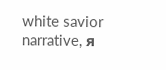white savior narrative, я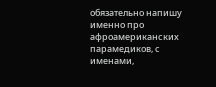обязательно напишу именно про афроамериканских парамедиков, с именами,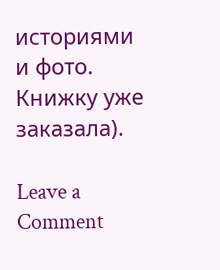историями и фото. Книжку уже заказала).

Leave a Comment